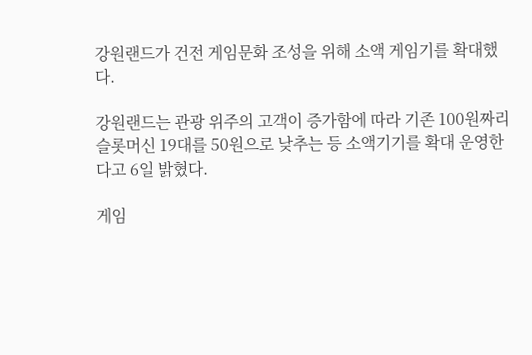강원랜드가 건전 게임문화 조성을 위해 소액 게임기를 확대했다.

강원랜드는 관광 위주의 고객이 증가함에 따라 기존 100원짜리 슬롯머신 19대를 50원으로 낮추는 등 소액기기를 확대 운영한다고 6일 밝혔다.

게임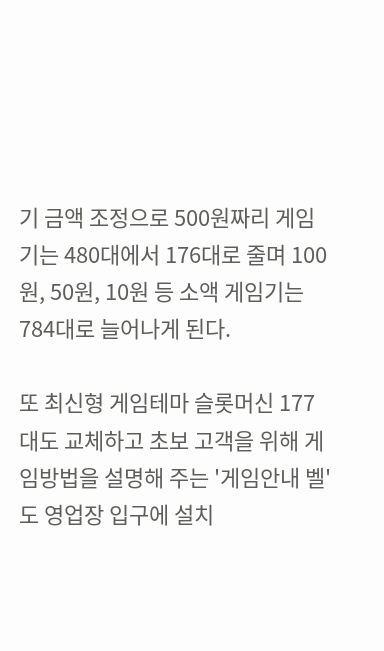기 금액 조정으로 500원짜리 게임기는 480대에서 176대로 줄며 100원, 50원, 10원 등 소액 게임기는 784대로 늘어나게 된다.

또 최신형 게임테마 슬롯머신 177대도 교체하고 초보 고객을 위해 게임방법을 설명해 주는 '게임안내 벨'도 영업장 입구에 설치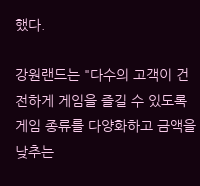했다.

강원랜드는 "다수의 고객이 건전하게 게임을 즐길 수 있도록 게임 종류를 다양화하고 금액을 낮추는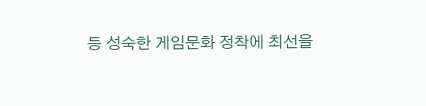등 성숙한 게임문화 정착에 최선을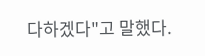다하겠다"고 말했다.